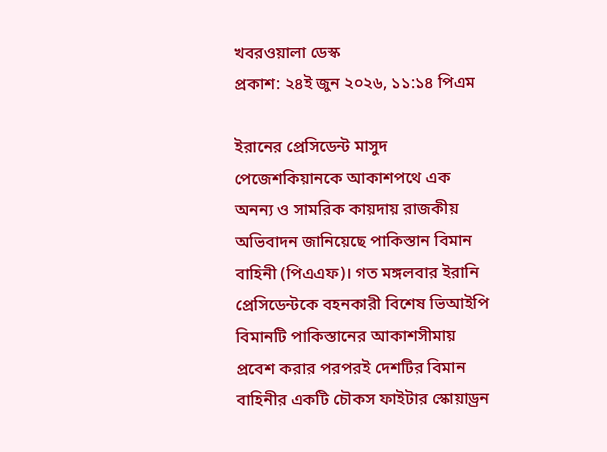খবরওয়ালা ডেস্ক
প্রকাশ: ২৪ই জুন ২০২৬, ১১:১৪ পিএম

ইরানের প্রেসিডেন্ট মাসুদ পেজেশকিয়ানকে আকাশপথে এক অনন্য ও সামরিক কায়দায় রাজকীয় অভিবাদন জানিয়েছে পাকিস্তান বিমান বাহিনী (পিএএফ)। গত মঙ্গলবার ইরানি প্রেসিডেন্টকে বহনকারী বিশেষ ভিআইপি বিমানটি পাকিস্তানের আকাশসীমায় প্রবেশ করার পরপরই দেশটির বিমান বাহিনীর একটি চৌকস ফাইটার স্কোয়াড্রন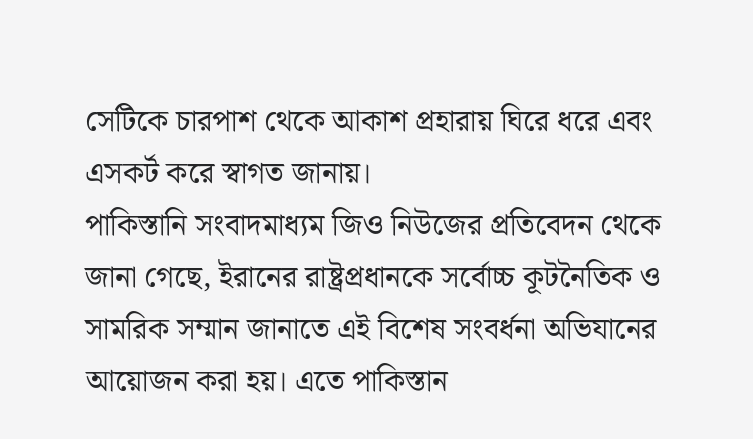সেটিকে চারপাশ থেকে আকাশ প্রহারায় ঘিরে ধরে এবং এসকর্ট করে স্বাগত জানায়।
পাকিস্তানি সংবাদমাধ্যম জিও নিউজের প্রতিবেদন থেকে জানা গেছে, ইরানের রাষ্ট্রপ্রধানকে সর্বোচ্চ কূটনৈতিক ও সামরিক সম্মান জানাতে এই বিশেষ সংবর্ধনা অভিযানের আয়োজন করা হয়। এতে পাকিস্তান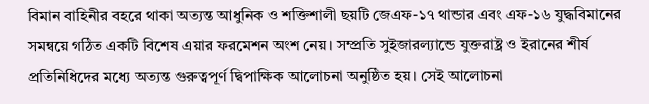বিমান বাহিনীর বহরে থাকা অত্যন্ত আধুনিক ও শক্তিশালী ছয়টি জেএফ-১৭ থান্ডার এবং এফ-১৬ যুদ্ধবিমানের সমন্বয়ে গঠিত একটি বিশেষ এয়ার ফরমেশন অংশ নেয়। সম্প্রতি সুইজারল্যান্ডে যুক্তরাষ্ট্র ও ইরানের শীর্ষ প্রতিনিধিদের মধ্যে অত্যন্ত গুরুত্বপূর্ণ দ্বিপাক্ষিক আলোচনা অনুষ্ঠিত হয়। সেই আলোচনা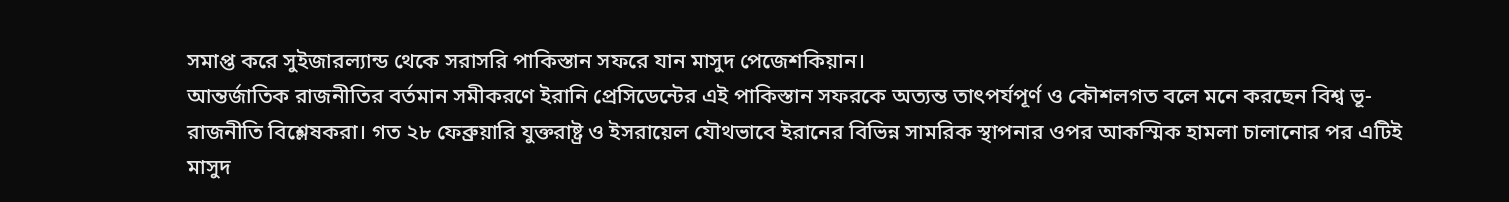সমাপ্ত করে সুইজারল্যান্ড থেকে সরাসরি পাকিস্তান সফরে যান মাসুদ পেজেশকিয়ান।
আন্তর্জাতিক রাজনীতির বর্তমান সমীকরণে ইরানি প্রেসিডেন্টের এই পাকিস্তান সফরকে অত্যন্ত তাৎপর্যপূর্ণ ও কৌশলগত বলে মনে করছেন বিশ্ব ভূ-রাজনীতি বিশ্লেষকরা। গত ২৮ ফেব্রুয়ারি যুক্তরাষ্ট্র ও ইসরায়েল যৌথভাবে ইরানের বিভিন্ন সামরিক স্থাপনার ওপর আকস্মিক হামলা চালানোর পর এটিই মাসুদ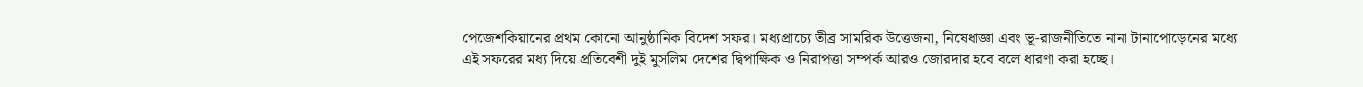পেজেশকিয়ানের প্রথম কোনো আনুষ্ঠানিক বিদেশ সফর। মধ্যপ্রাচ্যে তীব্র সামরিক উত্তেজনা, নিষেধাজ্ঞা এবং ভূ-রাজনীতিতে নানা টানাপোড়েনের মধ্যে এই সফরের মধ্য দিয়ে প্রতিবেশী দুই মুসলিম দেশের দ্বিপাক্ষিক ও নিরাপত্তা সম্পর্ক আরও জোরদার হবে বলে ধারণা করা হচ্ছে।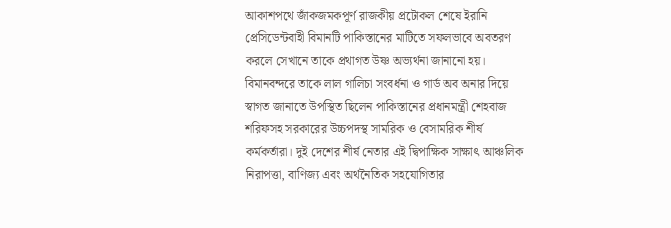আকাশপথে জাঁকজমকপূর্ণ রাজকীয় প্রটোকল শেষে ইরানি প্রেসিডেন্টবাহী বিমানটি পাকিস্তানের মাটিতে সফলভাবে অবতরণ করলে সেখানে তাকে প্রথাগত উষ্ণ অভ্যর্থনা জানানো হয়। বিমানবন্দরে তাকে লাল গালিচা সংবর্ধনা ও গার্ড অব অনার দিয়ে স্বাগত জানাতে উপস্থিত ছিলেন পাকিস্তানের প্রধানমন্ত্রী শেহবাজ শরিফসহ সরকারের উচ্চপদস্থ সামরিক ও বেসামরিক শীর্ষ কর্মকর্তারা। দুই দেশের শীর্ষ নেতার এই দ্বিপাক্ষিক সাক্ষাৎ আঞ্চলিক নিরাপত্তা, বাণিজ্য এবং অর্থনৈতিক সহযোগিতার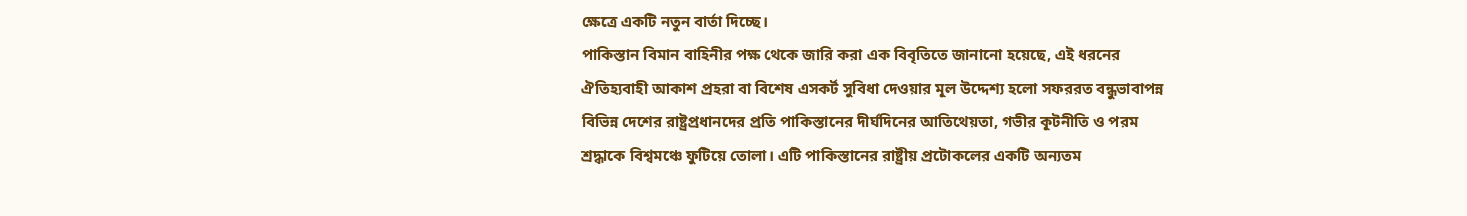ক্ষেত্রে একটি নতুন বার্তা দিচ্ছে।
পাকিস্তান বিমান বাহিনীর পক্ষ থেকে জারি করা এক বিবৃতিতে জানানো হয়েছে, এই ধরনের ঐতিহ্যবাহী আকাশ প্রহরা বা বিশেষ এসকর্ট সুবিধা দেওয়ার মূল উদ্দেশ্য হলো সফররত বন্ধুভাবাপন্ন বিভিন্ন দেশের রাষ্ট্রপ্রধানদের প্রতি পাকিস্তানের দীর্ঘদিনের আতিথেয়তা, গভীর কূটনীতি ও পরম শ্রদ্ধাকে বিশ্বমঞ্চে ফুটিয়ে তোলা। এটি পাকিস্তানের রাষ্ট্রীয় প্রটোকলের একটি অন্যতম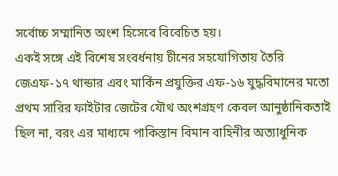সর্বোচ্চ সম্মানিত অংশ হিসেবে বিবেচিত হয়।
একই সঙ্গে এই বিশেষ সংবর্ধনায় চীনের সহযোগিতায় তৈরি জেএফ-১৭ থান্ডার এবং মার্কিন প্রযুক্তির এফ-১৬ যুদ্ধবিমানের মতো প্রথম সারির ফাইটার জেটের যৌথ অংশগ্রহণ কেবল আনুষ্ঠানিকতাই ছিল না, বরং এর মাধ্যমে পাকিস্তান বিমান বাহিনীর অত্যাধুনিক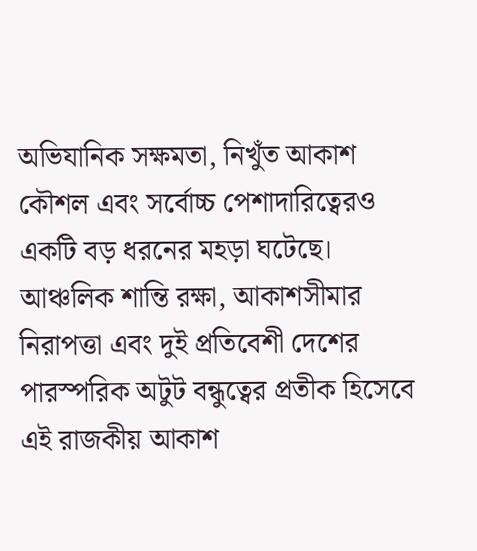অভিযানিক সক্ষমতা, নিখুঁত আকাশ কৌশল এবং সর্বোচ্চ পেশাদারিত্বেরও একটি বড় ধরনের মহড়া ঘটেছে। আঞ্চলিক শান্তি রক্ষা, আকাশসীমার নিরাপত্তা এবং দুই প্রতিবেশী দেশের পারস্পরিক অটুট বন্ধুত্বের প্রতীক হিসেবে এই রাজকীয় আকাশ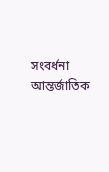সংবর্ধনা আন্তর্জাতিক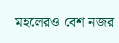মহলেরও বেশ নজর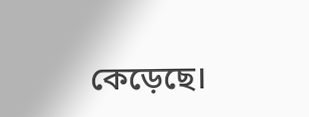কেড়েছে।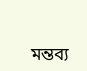মন্তব্য